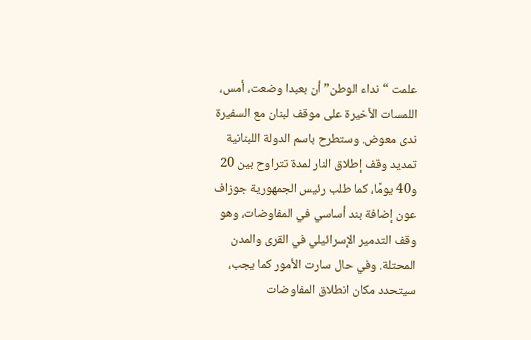علمت “نداء الوطن” أن بعبدا وضعت، أمس، اللمسات الأخيرة على موقف لبنان مع السفيرة ندى معوض. وستطرح باسم الدولة اللبنانية تمديد وقف إطلاق النار لمدة تتراوح بين 20 و40 يومًا، كما طلب رئيس الجمهورية جوزاف عون إضافة بند أساسي في المفاوضات، وهو وقف التدمير الإسرائيلي في القرى والمدن المحتلة. وفي حال سارت الأمور كما يجب، سيتحدد مكان انطلاق المفاوضات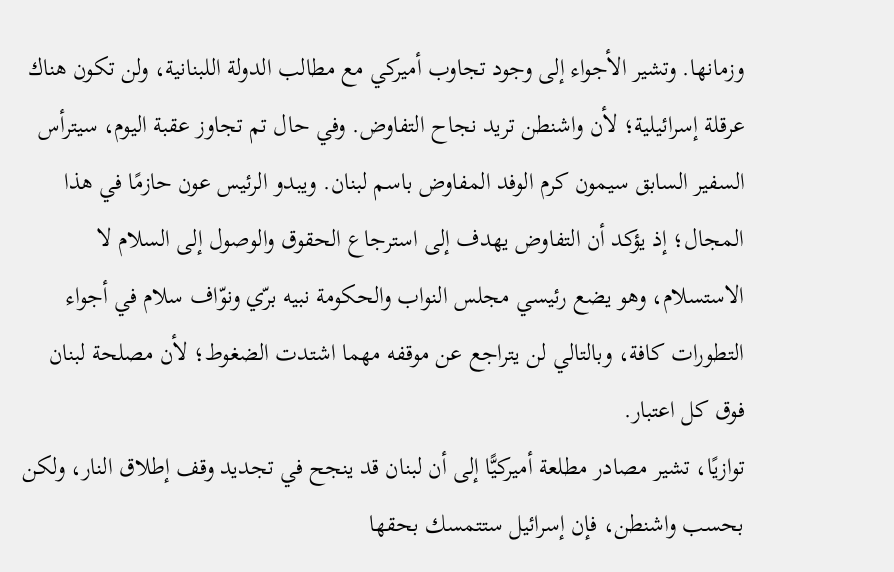وزمانها. وتشير الأجواء إلى وجود تجاوب أميركي مع مطالب الدولة اللبنانية، ولن تكون هناك عرقلة إسرائيلية؛ لأن واشنطن تريد نجاح التفاوض. وفي حال تم تجاوز عقبة اليوم، سيترأس السفير السابق سيمون كرم الوفد المفاوض باسم لبنان. ويبدو الرئيس عون حازمًا في هذا المجال؛ إذ يؤكد أن التفاوض يهدف إلى استرجاع الحقوق والوصول إلى السلام لا الاستسلام، وهو يضع رئيسي مجلس النواب والحكومة نبيه برّي ونوّاف سلام في أجواء التطورات كافة، وبالتالي لن يتراجع عن موقفه مهما اشتدت الضغوط؛ لأن مصلحة لبنان فوق كل اعتبار.
توازيًا، تشير مصادر مطلعة أميركيًّا إلى أن لبنان قد ينجح في تجديد وقف إطلاق النار، ولكن بحسب واشنطن، فإن إسرائيل ستتمسك بحقها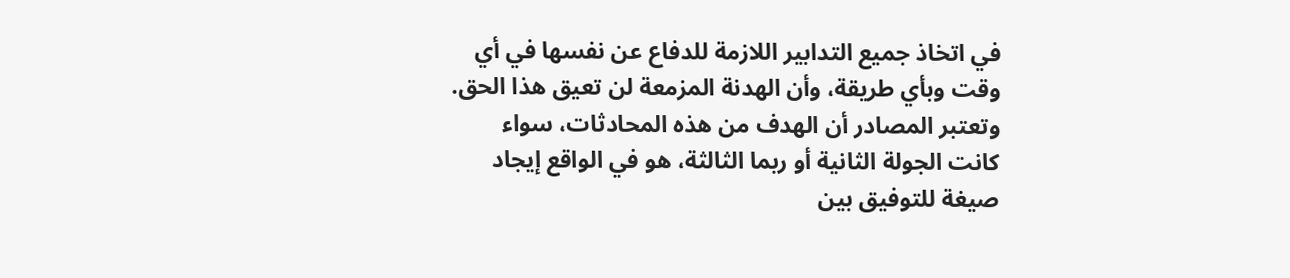في اتخاذ جميع التدابير اللازمة للدفاع عن نفسها في أي وقت وبأي طريقة، وأن الهدنة المزمعة لن تعيق هذا الحق. وتعتبر المصادر أن الهدف من هذه المحادثات، سواء كانت الجولة الثانية أو ربما الثالثة، هو في الواقع إيجاد صيغة للتوفيق بين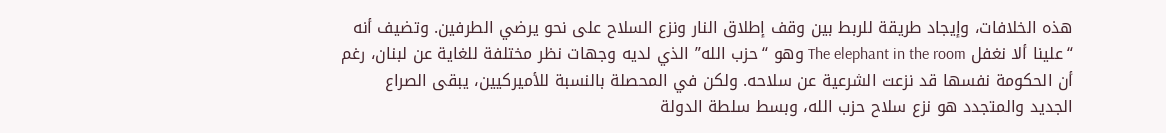هذه الخلافات، وإيجاد طريقة للربط بين وقف إطلاق النار ونزع السلاح على نحو يرضي الطرفين. وتضيف أنه “علينا ألا نغفل The elephant in the room وهو “حزب الله” الذي لديه وجهات نظر مختلفة للغاية عن لبنان، رغم أن الحكومة نفسها قد نزعت الشرعية عن سلاحه. ولكن في المحصلة بالنسبة للأميركيين، يبقى الصراع الجديد والمتجدد هو نزع سلاح حزب الله، وبسط سلطة الدولة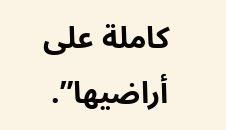كاملة على أراضيها”.